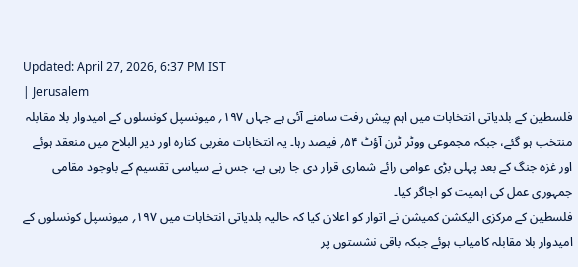Updated: April 27, 2026, 6:37 PM IST
| Jerusalem
فلسطین کے بلدیاتی انتخابات میں اہم پیش رفت سامنے آئی ہے جہاں ۱۹۷؍ میونسپل کونسلوں کے امیدوار بلا مقابلہ منتخب ہو گئے، جبکہ مجموعی ووٹر ٹرن آؤٹ ۵۴؍ فیصد رہا۔ یہ انتخابات مغربی کنارہ اور دیر البلاح میں منعقد ہوئے اور غزہ جنگ کے بعد پہلی بڑی عوامی رائے شماری قرار دی جا رہی ہے، جس نے سیاسی تقسیم کے باوجود مقامی جمہوری عمل کی اہمیت کو اجاگر کیا۔
فلسطین کے مرکزی الیکشن کمیشن نے اتوار کو اعلان کیا کہ حالیہ بلدیاتی انتخابات میں ۱۹۷؍ میونسپل کونسلوں کے امیدوار بلا مقابلہ کامیاب ہوئے جبکہ باقی نشستوں پر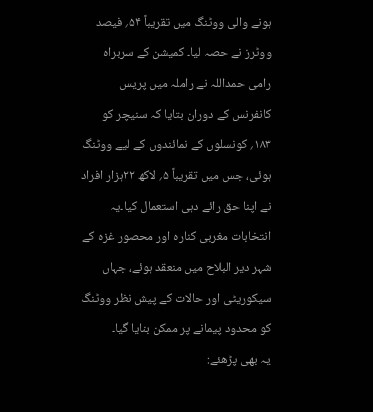ہونے والی ووٹنگ میں تقریباً ۵۴؍ فیصد ووٹرز نے حصہ لیا۔ کمیشن کے سربراہ رامی حمداللہ نے راملہ میں پریس کانفرنس کے دوران بتایا کہ سنیچر کو ۱۸۳؍ کونسلوں کے نمائندوں کے لیے ووٹنگ ہوئی، جس میں تقریباً ۵؍ لاکھ ۲۲ہزار افراد نے اپنا حق رائے دہی استعمال کیا۔یہ انتخابات مغربی کنارہ اور محصور غزہ کے شہر دیر البلاح میں منعقد ہوئے، جہاں سیکوریٹی اور حالات کے پیش نظر ووٹنگ کو محدود پیمانے پر ممکن بنایا گیا۔
یہ بھی پڑھئے: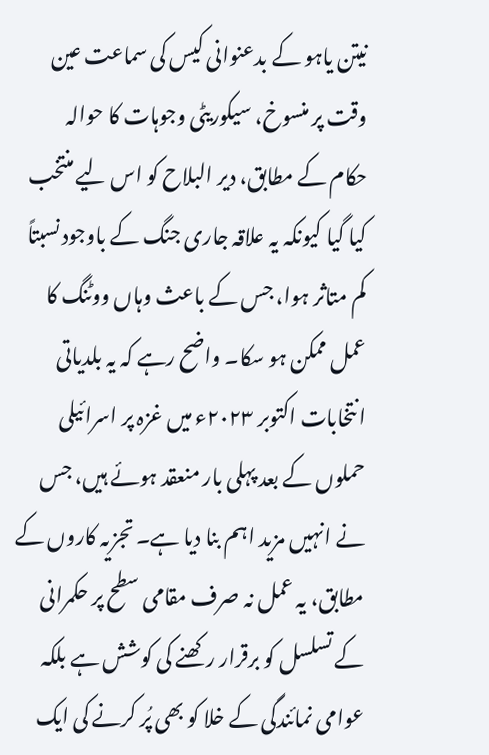نیتن یاہو کے بدعنوانی کیس کی سماعت عین وقت پر منسوخ، سیکوریٹی وجوہات کا حوالہ
حکام کے مطابق، دیر البلاح کو اس لیے منتخب کیا گیا کیونکہ یہ علاقہ جاری جنگ کے باوجود نسبتاً کم متاثر ہوا، جس کے باعث وہاں ووٹنگ کا عمل ممکن ہو سکا۔ واضح رہے کہ یہ بلدیاتی انتخابات اکتوبر ۲۰۲۳ء میں غزہ پر اسرائیلی حملوں کے بعد پہلی بار منعقد ہوئے ہیں، جس نے انہیں مزید اہم بنا دیا ہے۔ تجزیہ کاروں کے مطابق، یہ عمل نہ صرف مقامی سطح پر حکمرانی کے تسلسل کو برقرار رکھنے کی کوشش ہے بلکہ عوامی نمائندگی کے خلا کو بھی پُر کرنے کی ایک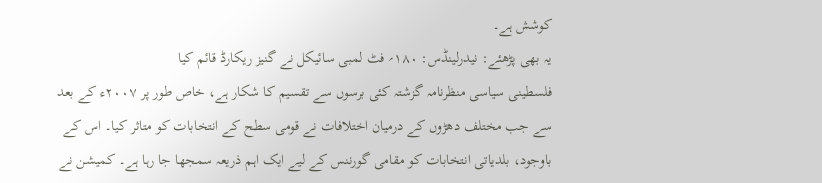کوشش ہے۔
یہ بھی پڑھئے: نیدرلینڈس: ۱۸۰؍ فٹ لمبی سائیکل نے گنیز ریکارڈ قائم کیا
فلسطینی سیاسی منظرنامہ گزشتہ کئی برسوں سے تقسیم کا شکار ہے، خاص طور پر ۲۰۰۷ء کے بعد سے جب مختلف دھڑوں کے درمیان اختلافات نے قومی سطح کے انتخابات کو متاثر کیا۔ اس کے باوجود، بلدیاتی انتخابات کو مقامی گورننس کے لیے ایک اہم ذریعہ سمجھا جا رہا ہے۔ کمیشن نے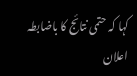کہا کہ حتمی نتائج کا باضابطہ اعلان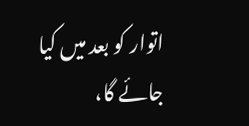اتوار کو بعد میں کیا جائے گا،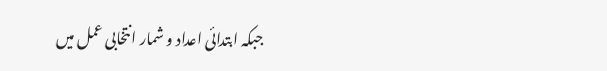جبکہ ابتدائی اعداد و شمار انتخابی عمل میں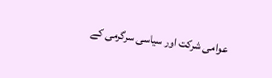عوامی شرکت اور سیاسی سرگرمی کے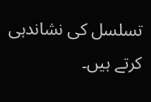تسلسل کی نشاندہی کرتے ہیں۔